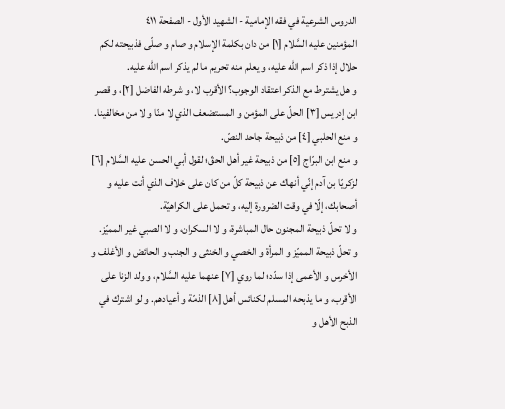الدروس الشرعية في فقه الإمامية - الشهيد الأول - الصفحة ٤١١
المؤمنين عليه السَّلام [١] من دان بكلمة الإسلام و صام و صلّى فذبيحته لكم حلال إذا ذكر اسم اللّٰه عليه، و يعلم منه تحريم ما لم يذكر اسم اللّٰه عليه.
و هل يشترط مع الذكر اعتقاد الوجوب؟ الأقرب لا، و شرطه الفاضل [٢]، و قصر ابن إدريس [٣] الحلّ على المؤمن و المستضعف الذي لا منّا و لا من مخالفينا.
و منع الحلبي [٤] من ذبيحة جاحد النصّ.
و منع ابن البرّاج [٥] من ذبيحة غير أهل الحقّ؛ لقول أبي الحسن عليه السَّلام [٦] لزكريّا بن آدم إنّي أنهاك عن ذبيحة كلّ من كان على خلاف الذي أنت عليه و أصحابك، إلّا في وقت الضرورة إليه، و تحمل على الكراهيّة.
و لا تحلّ ذبيحة المجنون حال المباشرة، و لا السكران، و لا الصبي غير المميّز.
و تحلّ ذبيحة المميّز و المرأة و الخصي و الخنثى و الجنب و الحائض و الأغلف و الأخرس و الأعمى إذا سدّد؛ لما روي [٧] عنهما عليه السَّلام، و ولد الزنا على الأقرب، و ما يذبحه المسلم لكنائس أهل [٨] الذمّة و أعيادهم. و لو اشترك في الذبح الأهل و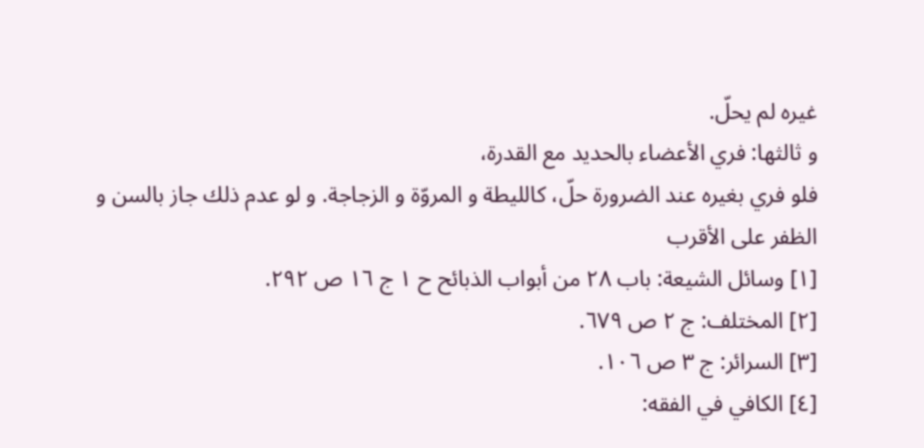غيره لم يحلّ.
و ثالثها: فري الأعضاء بالحديد مع القدرة،
فلو فري بغيره عند الضرورة حلّ، كالليطة و المروّة و الزجاجة. و لو عدم ذلك جاز بالسن و الظفر على الأقرب
[١] وسائل الشيعة: باب ٢٨ من أبواب الذبائح ح ١ ج ١٦ ص ٢٩٢.
[٢] المختلف: ج ٢ ص ٦٧٩.
[٣] السرائر: ج ٣ ص ١٠٦.
[٤] الكافي في الفقه: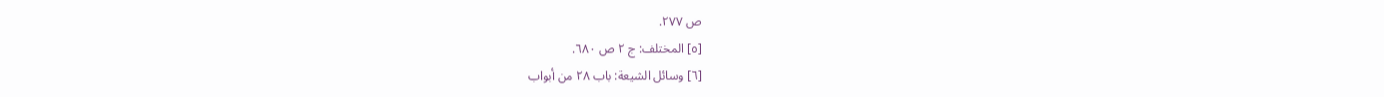ص ٢٧٧.
[٥] المختلف: ج ٢ ص ٦٨٠.
[٦] وسائل الشيعة: باب ٢٨ من أبواب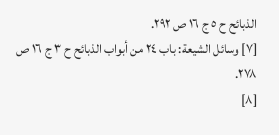الذبائح ح ٥ ج ١٦ ص ٢٩٢.
[٧] وسائل الشيعة: باب ٢٤ من أبواب الذبائح ح ٣ ج ١٦ ص ٢٧٨.
[٨]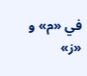في «م» و «ز»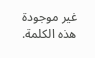غير موجودة هذه الكلمة.